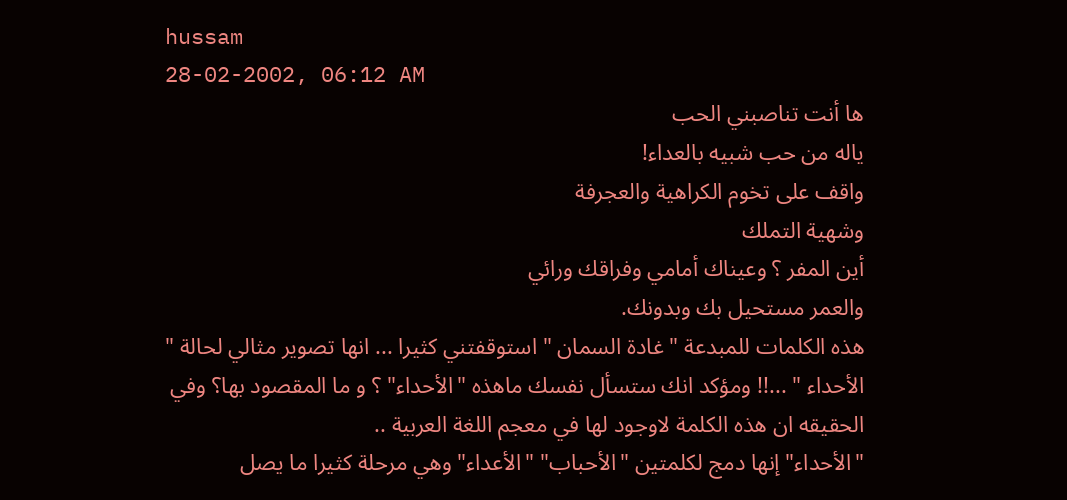hussam
28-02-2002, 06:12 AM
ها أنت تناصبني الحب
ياله من حب شبيه بالعداء!
واقف على تخوم الكراهية والعجرفة
وشهية التملك
أين المفر ؟ وعيناك أمامي وفراقك ورائي
والعمر مستحيل بك وبدونك.
هذه الكلمات للمبدعة " غادة السمان " استوقفتني كثيرا ... انها تصوير مثالي لحالة " الأحداء " ...!! ومؤكد انك ستسأل نفسك ماهذه "الأحداء" ؟ و ما المقصود بها؟ وفي الحقيقه ان هذه الكلمة لاوجود لها في معجم اللغة العربية ..
"الأحداء" إنها دمج لكلمتين "الأحباب" "الأعداء" وهي مرحلة كثيرا ما يصل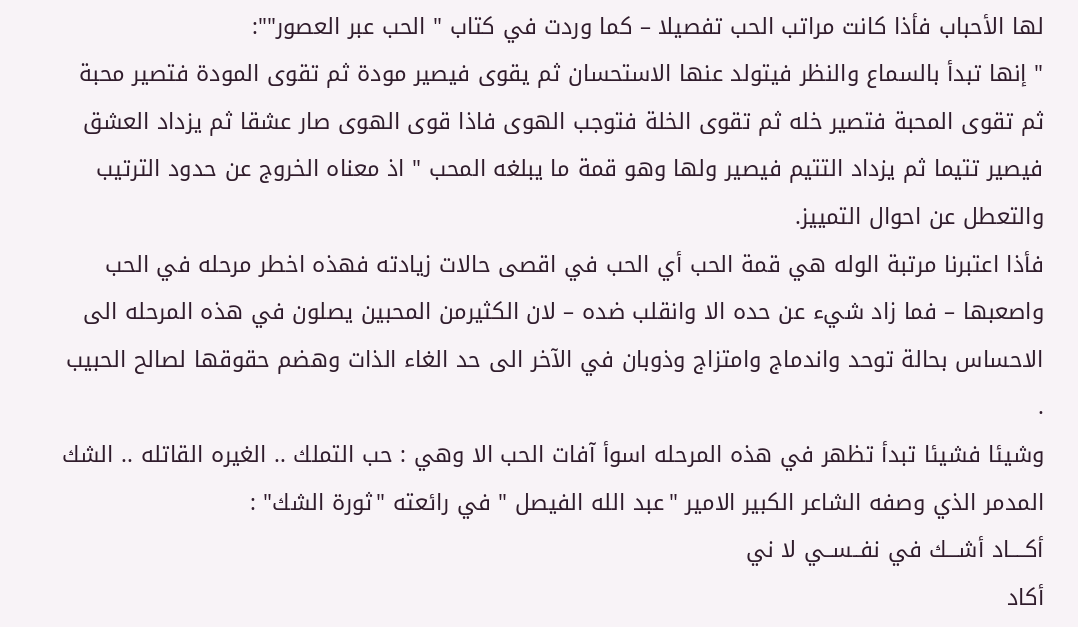لها الأحباب فأذا كانت مراتب الحب تفصيلا – كما وردت في كتاب " الحب عبر العصور"":
" إنها تبدأ بالسماع والنظر فيتولد عنها الاستحسان ثم يقوى فيصير مودة ثم تقوى المودة فتصير محبة ثم تقوى المحبة فتصير خله ثم تقوى الخلة فتوجب الهوى فاذا قوى الهوى صار عشقا ثم يزداد العشق فيصير تتيما ثم يزداد التتيم فيصير ولها وهو قمة ما يبلغه المحب " اذ معناه الخروج عن حدود الترتيب والتعطل عن احوال التمييز.
فأذا اعتبرنا مرتبة الوله هي قمة الحب أي الحب في اقصى حالات زيادته فهذه اخطر مرحله في الحب واصعبها – فما زاد شيء عن حده الا وانقلب ضده – لان الكثيرمن المحبين يصلون في هذه المرحله الى الاحساس بحالة توحد واندماج وامتزاج وذوبان في الآخر الى حد الغاء الذات وهضم حقوقها لصالح الحبيب .
وشيئا فشيئا تبدأ تظهر في هذه المرحله اسوأ آفات الحب الا وهي : حب التملك .. الغيره القاتله .. الشك المدمر الذي وصفه الشاعر الكبير الامير "عبد الله الفيصل " في رائعته "ثورة الشك" :
أكــــاد أشـــك في نفــســي لا ني
أكاد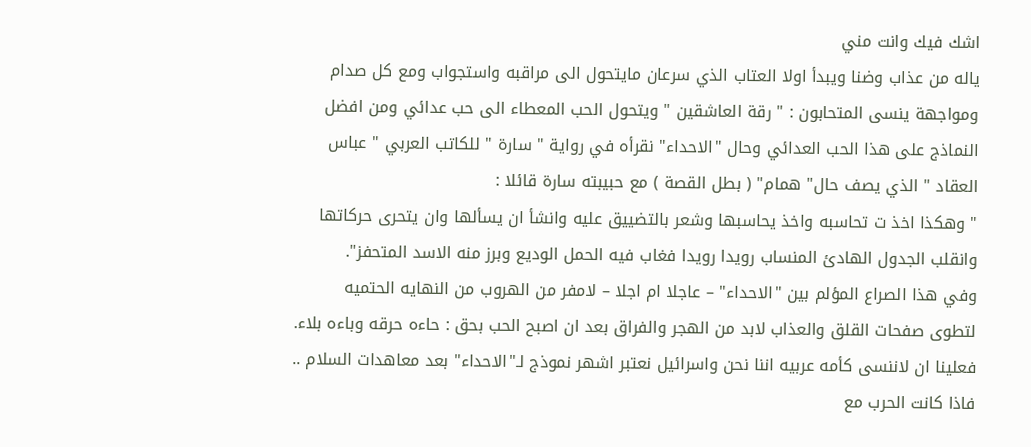اشك فيك وانت مني
ياله من عذاب وضنا ويبدأ اولا العتاب الذي سرعان مايتحول الى مراقبه واستجواب ومع كل صدام ومواجهة ينسى المتحابون : " رقة العاشقين " ويتحول الحب المعطاء الى حب عدائي ومن افضل النماذج على هذا الحب العدائي وحال "الاحداء" نقرأه في رواية " سارة " للكاتب العربي " عباس العقاد " الذي يصف حال" همام" ( بطل القصة ) مع حبيبته سارة قائلا :
" وهكذا اخذ ت تحاسبه واخذ يحاسبها وشعر بالتضييق عليه وانشأ ان يسألها وان يتحرى حركاتها وانقلب الجدول الهادئ المنساب رويدا رويدا فغاب فيه الحمل الوديع وبرز منه الاسد المتحفز".
وفي هذا الصراع المؤلم بين "الاحداء" – عاجلا ام اجلا – لامفر من الهروب من النهايه الحتميه لتطوى صفحات القلق والعذاب لابد من الهجر والفراق بعد ان اصبح الحب بحق : حاءه حرقه وباءه بلاء.
فعلينا ان لاننسى كأمه عربيه اننا نحن واسرائيل نعتبر اشهر نموذج لـ"الاحداء" بعد معاهدات السلام ..
فاذا كانت الحرب مع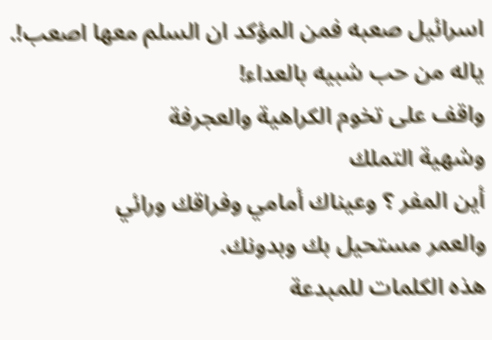اسرائيل صعبه فمن المؤكد ان السلم معها اصعب!.
ياله من حب شبيه بالعداء!
واقف على تخوم الكراهية والعجرفة
وشهية التملك
أين المفر ؟ وعيناك أمامي وفراقك ورائي
والعمر مستحيل بك وبدونك.
هذه الكلمات للمبدعة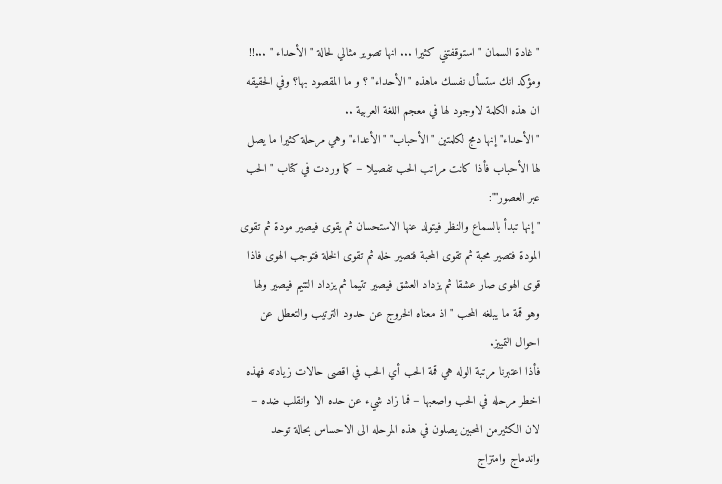" غادة السمان " استوقفتني كثيرا ... انها تصوير مثالي لحالة " الأحداء " ...!! ومؤكد انك ستسأل نفسك ماهذه "الأحداء" ؟ و ما المقصود بها؟ وفي الحقيقه ان هذه الكلمة لاوجود لها في معجم اللغة العربية ..
"الأحداء" إنها دمج لكلمتين "الأحباب" "الأعداء" وهي مرحلة كثيرا ما يصل لها الأحباب فأذا كانت مراتب الحب تفصيلا – كما وردت في كتاب " الحب عبر العصور"":
" إنها تبدأ بالسماع والنظر فيتولد عنها الاستحسان ثم يقوى فيصير مودة ثم تقوى المودة فتصير محبة ثم تقوى المحبة فتصير خله ثم تقوى الخلة فتوجب الهوى فاذا قوى الهوى صار عشقا ثم يزداد العشق فيصير تتيما ثم يزداد التتيم فيصير ولها وهو قمة ما يبلغه المحب " اذ معناه الخروج عن حدود الترتيب والتعطل عن احوال التمييز.
فأذا اعتبرنا مرتبة الوله هي قمة الحب أي الحب في اقصى حالات زيادته فهذه اخطر مرحله في الحب واصعبها – فما زاد شيء عن حده الا وانقلب ضده – لان الكثيرمن المحبين يصلون في هذه المرحله الى الاحساس بحالة توحد واندماج وامتزاج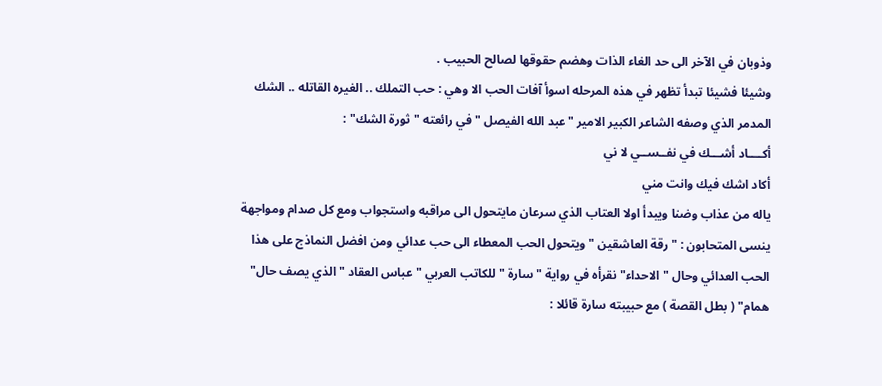وذوبان في الآخر الى حد الغاء الذات وهضم حقوقها لصالح الحبيب .
وشيئا فشيئا تبدأ تظهر في هذه المرحله اسوأ آفات الحب الا وهي : حب التملك .. الغيره القاتله .. الشك المدمر الذي وصفه الشاعر الكبير الامير "عبد الله الفيصل " في رائعته "ثورة الشك" :
أكــــاد أشـــك في نفــســي لا ني
أكاد اشك فيك وانت مني
ياله من عذاب وضنا ويبدأ اولا العتاب الذي سرعان مايتحول الى مراقبه واستجواب ومع كل صدام ومواجهة ينسى المتحابون : " رقة العاشقين " ويتحول الحب المعطاء الى حب عدائي ومن افضل النماذج على هذا الحب العدائي وحال "الاحداء" نقرأه في رواية " سارة " للكاتب العربي " عباس العقاد " الذي يصف حال" همام" ( بطل القصة ) مع حبيبته سارة قائلا :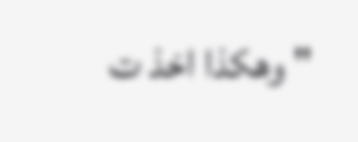" وهكذا اخذ ت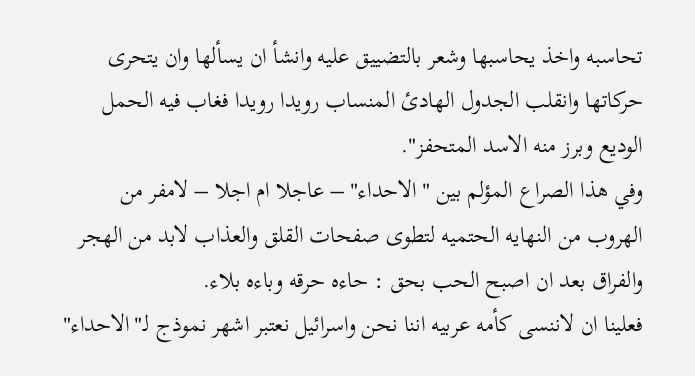تحاسبه واخذ يحاسبها وشعر بالتضييق عليه وانشأ ان يسألها وان يتحرى حركاتها وانقلب الجدول الهادئ المنساب رويدا رويدا فغاب فيه الحمل الوديع وبرز منه الاسد المتحفز".
وفي هذا الصراع المؤلم بين "الاحداء" – عاجلا ام اجلا – لامفر من الهروب من النهايه الحتميه لتطوى صفحات القلق والعذاب لابد من الهجر والفراق بعد ان اصبح الحب بحق : حاءه حرقه وباءه بلاء.
فعلينا ان لاننسى كأمه عربيه اننا نحن واسرائيل نعتبر اشهر نموذج لـ"الاحداء"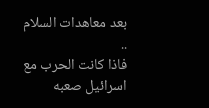بعد معاهدات السلام ..
فاذا كانت الحرب مع اسرائيل صعبه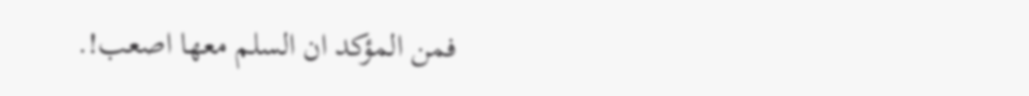فمن المؤكد ان السلم معها اصعب!.